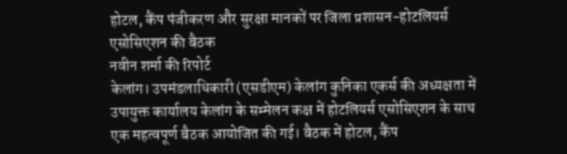होटल, कैंप पंजीकरण और सुरक्षा मानकों पर जिला प्रशासन-होटलियर्स एसोसिएशन की बैठक
नवीन शर्मा की रिपोर्ट
केलांग। उपमंडलाधिकारी (एसडीएम) केलांग कुनिका एकर्स की अध्यक्षता में उपायुक्त कार्यालय केलांग के सम्मेलन कक्ष में होटलियर्स एसोसिएशन के साथ एक महत्वपूर्ण बैठक आयोजित की गई। बैठक में होटल, कैंप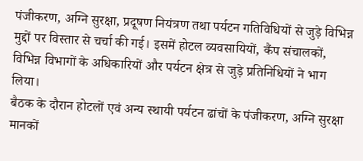पंजीकरण, अग्नि सुरक्षा, प्रदूषण नियंत्रण तथा पर्यटन गतिविधियों से जुड़े विभिन्न मुद्दों पर विस्तार से चर्चा की गई। इसमें होटल व्यवसायियों, कैंप संचालकों, विभिन्न विभागों के अधिकारियों और पर्यटन क्षेत्र से जुड़े प्रतिनिधियों ने भाग लिया।
बैठक के दौरान होटलों एवं अन्य स्थायी पर्यटन ढांचों के पंजीकरण, अग्नि सुरक्षा मानकों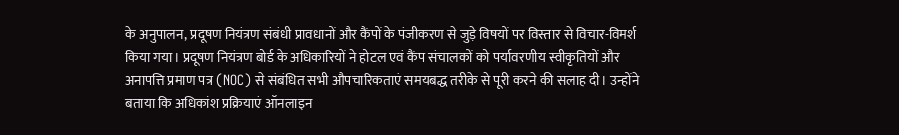के अनुपालन, प्रदूषण नियंत्रण संबंधी प्रावधानों और कैंपों के पंजीकरण से जुड़े विषयों पर विस्तार से विचार-विमर्श किया गया। प्रदूषण नियंत्रण बोर्ड के अधिकारियों ने होटल एवं कैंप संचालकों को पर्यावरणीय स्वीकृतियों और अनापत्ति प्रमाण पत्र (NOC) से संबंधित सभी औपचारिकताएं समयबद्ध तरीके से पूरी करने की सलाह दी। उन्होंने बताया कि अधिकांश प्रक्रियाएं ऑनलाइन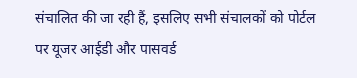संचालित की जा रही हैं, इसलिए सभी संचालकों को पोर्टल पर यूजर आईडी और पासवर्ड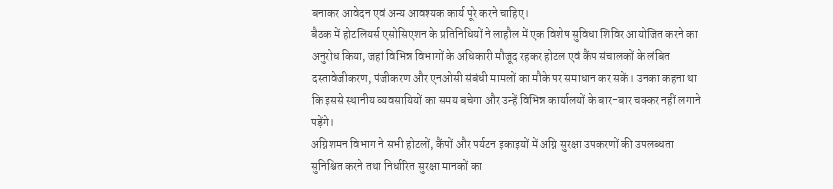बनाकर आवेदन एवं अन्य आवश्यक कार्य पूरे करने चाहिए।
बैठक में होटलियर्स एसोसिएशन के प्रतिनिधियों ने लाहौल में एक विशेष सुविधा शिविर आयोजित करने का अनुरोध किया, जहां विभिन्न विभागों के अधिकारी मौजूद रहकर होटल एवं कैंप संचालकों के लंबित दस्तावेजीकरण, पंजीकरण और एनओसी संबंधी मामलों का मौके पर समाधान कर सकें। उनका कहना था कि इससे स्थानीय व्यवसायियों का समय बचेगा और उन्हें विभिन्न कार्यालयों के बार-बार चक्कर नहीं लगाने पड़ेंगे।
अग्निशमन विभाग ने सभी होटलों, कैंपों और पर्यटन इकाइयों में अग्नि सुरक्षा उपकरणों की उपलब्धता सुनिश्चित करने तथा निर्धारित सुरक्षा मानकों का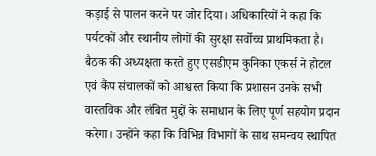कड़ाई से पालन करने पर जोर दिया। अधिकारियों ने कहा कि पर्यटकों और स्थानीय लोगों की सुरक्षा सर्वोच्च प्राथमिकता है।
बैठक की अध्यक्षता करते हुए एसडीएम कुनिका एकर्स ने होटल एवं कैंप संचालकों को आश्वस्त किया कि प्रशासन उनके सभी वास्तविक और लंबित मुद्दों के समाधान के लिए पूर्ण सहयोग प्रदान करेगा। उन्होंने कहा कि विभिन्न विभागों के साथ समन्वय स्थापित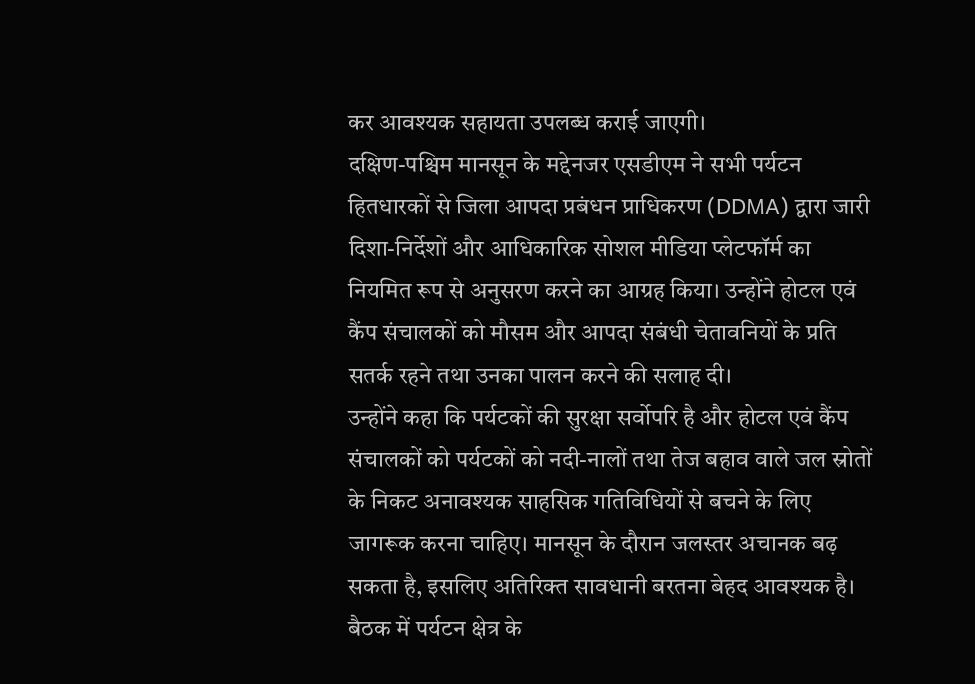कर आवश्यक सहायता उपलब्ध कराई जाएगी।
दक्षिण-पश्चिम मानसून के मद्देनजर एसडीएम ने सभी पर्यटन हितधारकों से जिला आपदा प्रबंधन प्राधिकरण (DDMA) द्वारा जारी दिशा-निर्देशों और आधिकारिक सोशल मीडिया प्लेटफॉर्म का नियमित रूप से अनुसरण करने का आग्रह किया। उन्होंने होटल एवं कैंप संचालकों को मौसम और आपदा संबंधी चेतावनियों के प्रति सतर्क रहने तथा उनका पालन करने की सलाह दी।
उन्होंने कहा कि पर्यटकों की सुरक्षा सर्वोपरि है और होटल एवं कैंप संचालकों को पर्यटकों को नदी-नालों तथा तेज बहाव वाले जल स्रोतों के निकट अनावश्यक साहसिक गतिविधियों से बचने के लिए जागरूक करना चाहिए। मानसून के दौरान जलस्तर अचानक बढ़ सकता है, इसलिए अतिरिक्त सावधानी बरतना बेहद आवश्यक है।
बैठक में पर्यटन क्षेत्र के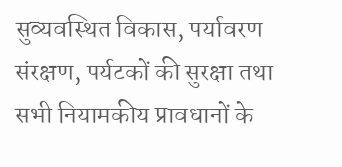सुव्यवस्थित विकास, पर्यावरण संरक्षण, पर्यटकों की सुरक्षा तथा सभी नियामकीय प्रावधानों के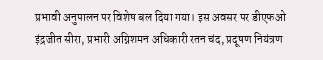प्रभावी अनुपालन पर विशेष बल दिया गया। इस अवसर पर डीएफओ इंद्रजीत सीरा, प्रभारी अग्निशमन अधिकारी रतन चंद, प्रदूषण नियंत्रण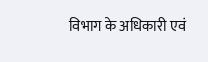विभाग के अधिकारी एवं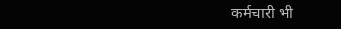कर्मचारी भी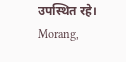उपस्थित रहे।
Morang,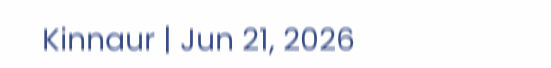Kinnaur | Jun 21, 2026